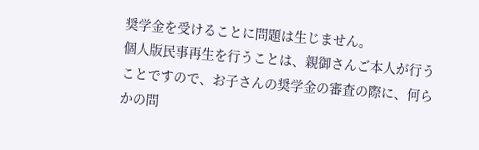奨学金を受けることに問題は生じません。
個人版民事再生を行うことは、親御さんご本人が行うことですので、お子さんの奨学金の審査の際に、何らかの問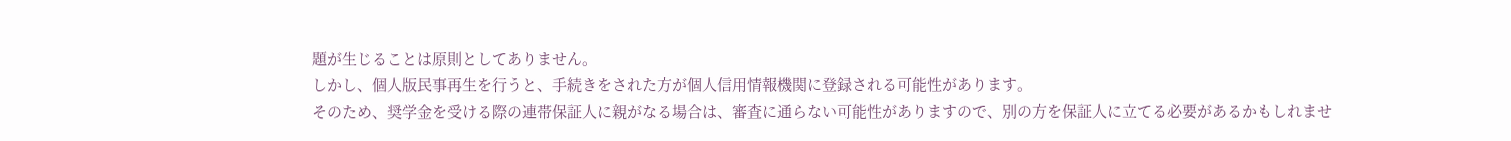題が生じることは原則としてありません。
しかし、個人版民事再生を行うと、手続きをされた方が個人信用情報機関に登録される可能性があります。
そのため、奨学金を受ける際の連帯保証人に親がなる場合は、審査に通らない可能性がありますので、別の方を保証人に立てる必要があるかもしれませ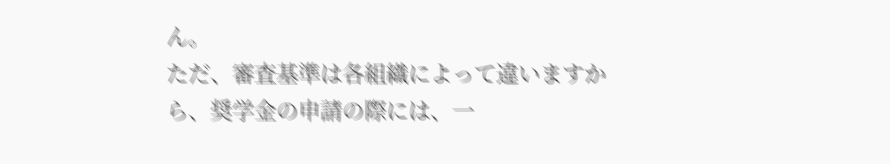ん。
ただ、審査基準は各組織によって違いますから、奨学金の申請の際には、一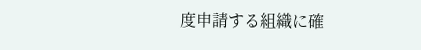度申請する組織に確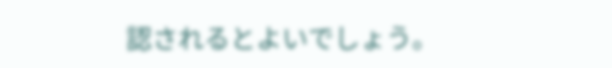認されるとよいでしょう。